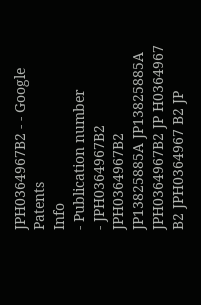JPH0364967B2 - - Google Patents
Info
- Publication number
- JPH0364967B2 JPH0364967B2 JP13825885A JP13825885A JPH0364967B2 JP H0364967 B2 JPH0364967 B2 JP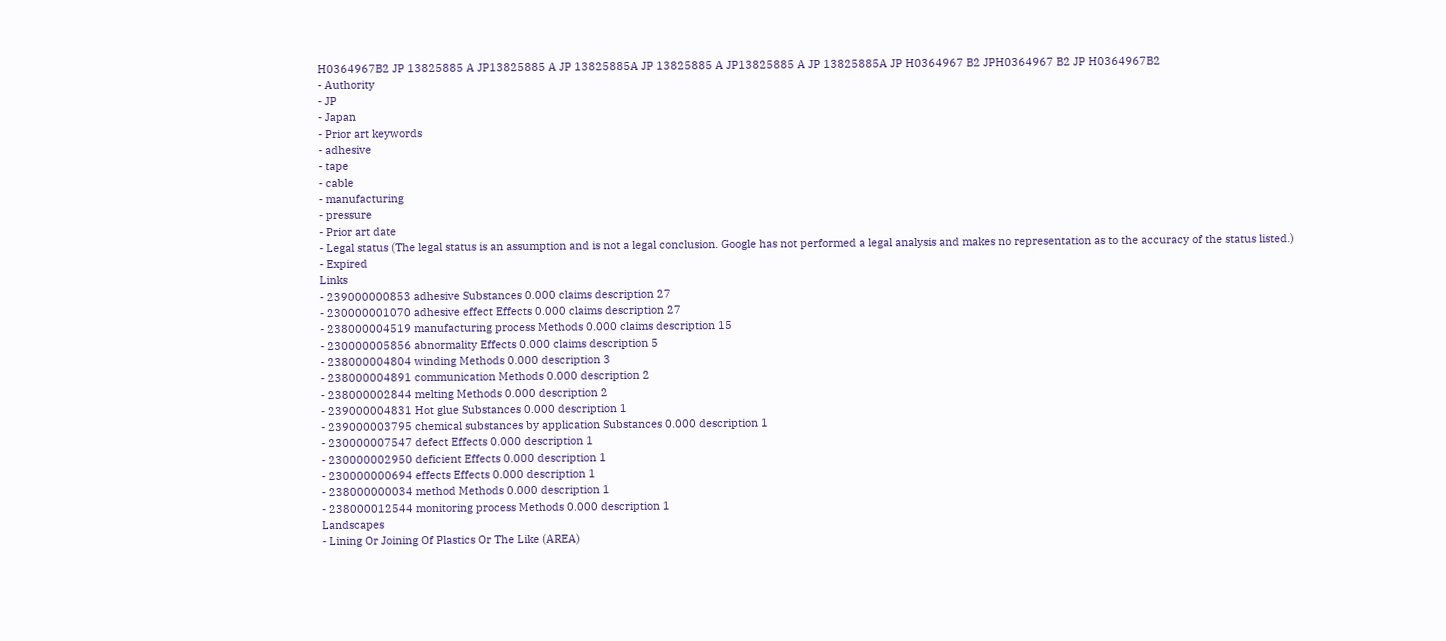H0364967B2 JP 13825885 A JP13825885 A JP 13825885A JP 13825885 A JP13825885 A JP 13825885A JP H0364967 B2 JPH0364967 B2 JP H0364967B2
- Authority
- JP
- Japan
- Prior art keywords
- adhesive
- tape
- cable
- manufacturing
- pressure
- Prior art date
- Legal status (The legal status is an assumption and is not a legal conclusion. Google has not performed a legal analysis and makes no representation as to the accuracy of the status listed.)
- Expired
Links
- 239000000853 adhesive Substances 0.000 claims description 27
- 230000001070 adhesive effect Effects 0.000 claims description 27
- 238000004519 manufacturing process Methods 0.000 claims description 15
- 230000005856 abnormality Effects 0.000 claims description 5
- 238000004804 winding Methods 0.000 description 3
- 238000004891 communication Methods 0.000 description 2
- 238000002844 melting Methods 0.000 description 2
- 239000004831 Hot glue Substances 0.000 description 1
- 239000003795 chemical substances by application Substances 0.000 description 1
- 230000007547 defect Effects 0.000 description 1
- 230000002950 deficient Effects 0.000 description 1
- 230000000694 effects Effects 0.000 description 1
- 238000000034 method Methods 0.000 description 1
- 238000012544 monitoring process Methods 0.000 description 1
Landscapes
- Lining Or Joining Of Plastics Or The Like (AREA)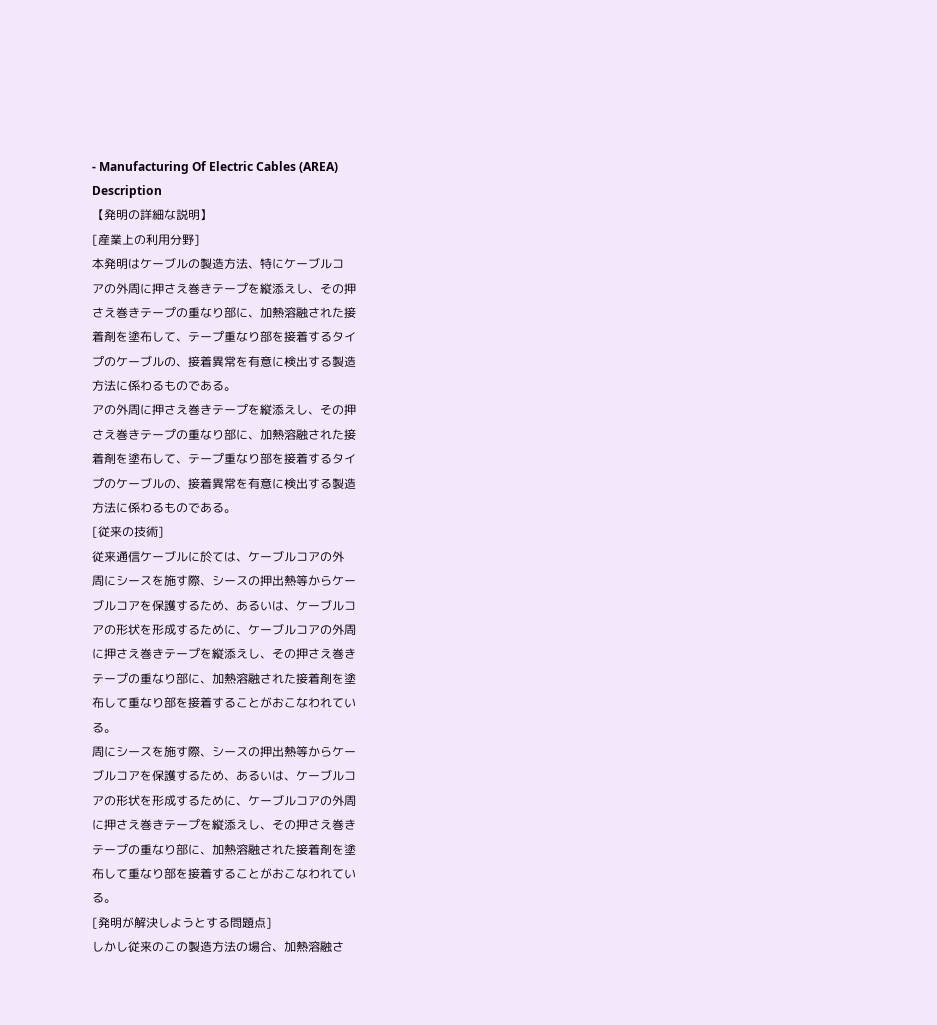- Manufacturing Of Electric Cables (AREA)
Description
【発明の詳細な説明】
[産業上の利用分野]
本発明はケーブルの製造方法、特にケーブルコ
アの外周に押さえ巻きテープを縦添えし、その押
さえ巻きテープの重なり部に、加熱溶融された接
着剤を塗布して、テープ重なり部を接着するタイ
プのケーブルの、接着異常を有意に検出する製造
方法に係わるものである。
アの外周に押さえ巻きテープを縦添えし、その押
さえ巻きテープの重なり部に、加熱溶融された接
着剤を塗布して、テープ重なり部を接着するタイ
プのケーブルの、接着異常を有意に検出する製造
方法に係わるものである。
[従来の技術]
従来通信ケーブルに於ては、ケーブルコアの外
周にシースを施す際、シースの押出熱等からケー
ブルコアを保護するため、あるいは、ケーブルコ
アの形状を形成するために、ケーブルコアの外周
に押さえ巻きテープを縦添えし、その押さえ巻き
テープの重なり部に、加熱溶融された接着剤を塗
布して重なり部を接着することがおこなわれてい
る。
周にシースを施す際、シースの押出熱等からケー
ブルコアを保護するため、あるいは、ケーブルコ
アの形状を形成するために、ケーブルコアの外周
に押さえ巻きテープを縦添えし、その押さえ巻き
テープの重なり部に、加熱溶融された接着剤を塗
布して重なり部を接着することがおこなわれてい
る。
[発明が解決しようとする問題点]
しかし従来のこの製造方法の場合、加熱溶融さ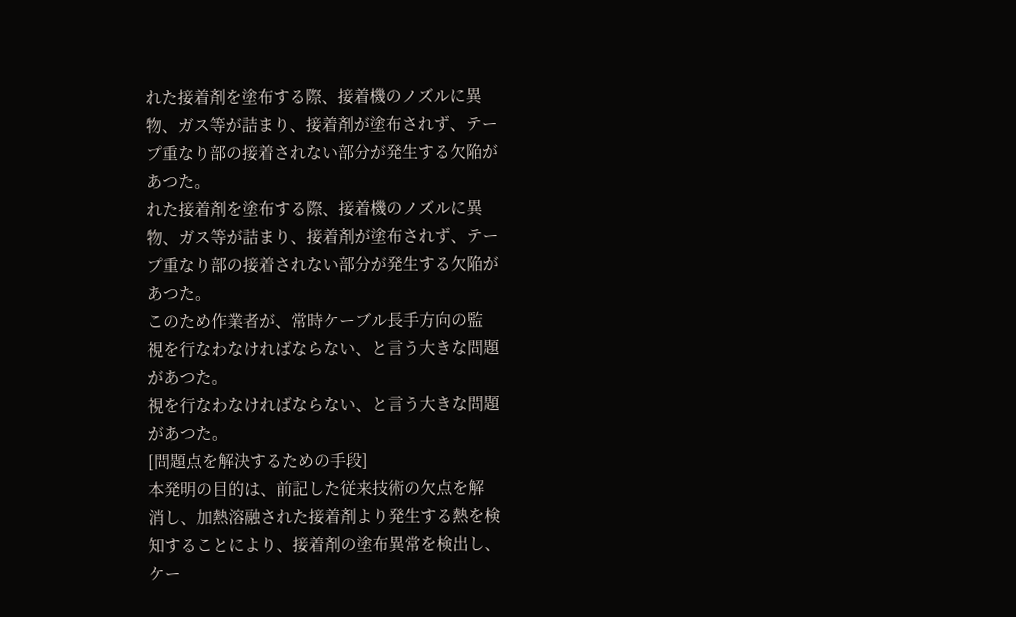れた接着剤を塗布する際、接着機のノズルに異
物、ガス等が詰まり、接着剤が塗布されず、テー
プ重なり部の接着されない部分が発生する欠陥が
あつた。
れた接着剤を塗布する際、接着機のノズルに異
物、ガス等が詰まり、接着剤が塗布されず、テー
プ重なり部の接着されない部分が発生する欠陥が
あつた。
このため作業者が、常時ケーブル長手方向の監
視を行なわなければならない、と言う大きな問題
があつた。
視を行なわなければならない、と言う大きな問題
があつた。
[問題点を解決するための手段]
本発明の目的は、前記した従来技術の欠点を解
消し、加熱溶融された接着剤より発生する熱を検
知することにより、接着剤の塗布異常を検出し、
ケー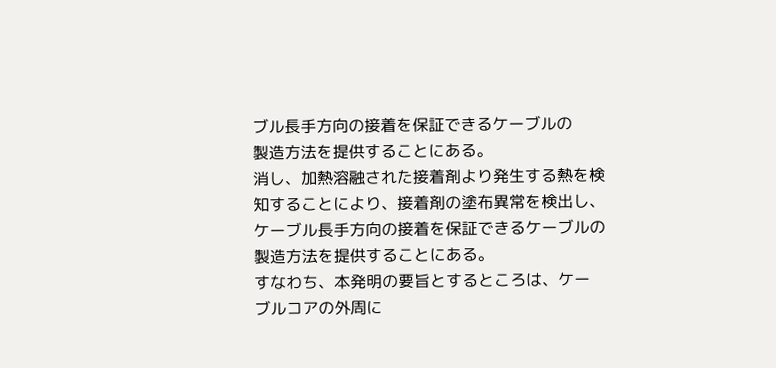ブル長手方向の接着を保証できるケーブルの
製造方法を提供することにある。
消し、加熱溶融された接着剤より発生する熱を検
知することにより、接着剤の塗布異常を検出し、
ケーブル長手方向の接着を保証できるケーブルの
製造方法を提供することにある。
すなわち、本発明の要旨とするところは、ケー
ブルコアの外周に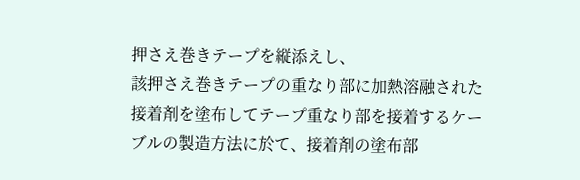押さえ巻きテープを縦添えし、
該押さえ巻きテープの重なり部に加熱溶融された
接着剤を塗布してテープ重なり部を接着するケー
ブルの製造方法に於て、接着剤の塗布部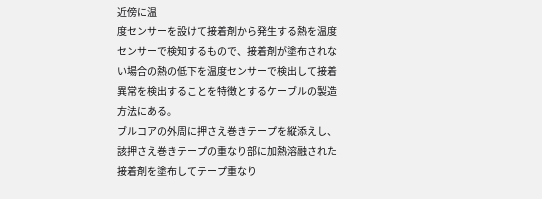近傍に温
度センサーを設けて接着剤から発生する熱を温度
センサーで検知するもので、接着剤が塗布されな
い場合の熱の低下を温度センサーで検出して接着
異常を検出することを特徴とするケーブルの製造
方法にある。
ブルコアの外周に押さえ巻きテープを縦添えし、
該押さえ巻きテープの重なり部に加熱溶融された
接着剤を塗布してテープ重なり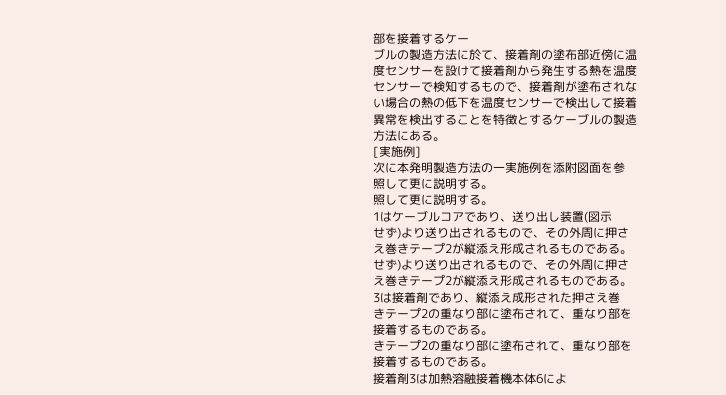部を接着するケー
ブルの製造方法に於て、接着剤の塗布部近傍に温
度センサーを設けて接着剤から発生する熱を温度
センサーで検知するもので、接着剤が塗布されな
い場合の熱の低下を温度センサーで検出して接着
異常を検出することを特徴とするケーブルの製造
方法にある。
[実施例]
次に本発明製造方法の一実施例を添附図面を参
照して更に説明する。
照して更に説明する。
1はケーブルコアであり、送り出し装置(図示
せず)より送り出されるもので、その外周に押さ
え巻きテープ2が縦添え形成されるものである。
せず)より送り出されるもので、その外周に押さ
え巻きテープ2が縦添え形成されるものである。
3は接着剤であり、縦添え成形された押さえ巻
きテープ2の重なり部に塗布されて、重なり部を
接着するものである。
きテープ2の重なり部に塗布されて、重なり部を
接着するものである。
接着剤3は加熱溶融接着機本体6によ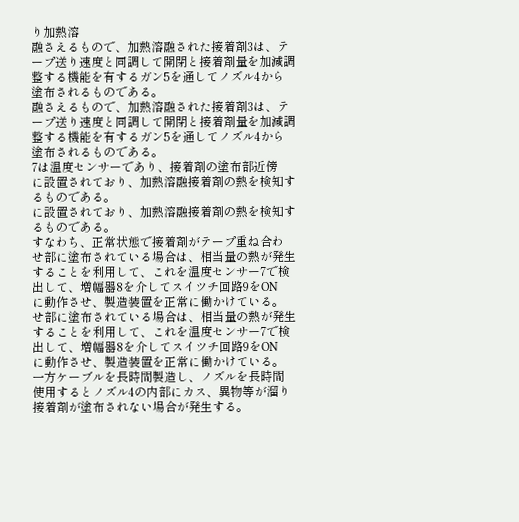り加熱溶
融さえるもので、加熱溶融された接着剤3は、テ
ープ送り速度と同調して開閉と接着剤量を加減調
整する機能を有するガン5を通してノズル4から
塗布されるものである。
融さえるもので、加熱溶融された接着剤3は、テ
ープ送り速度と同調して開閉と接着剤量を加減調
整する機能を有するガン5を通してノズル4から
塗布されるものである。
7は温度センサーであり、接着剤の塗布部近傍
に設置されており、加熱溶融接着剤の熱を検知す
るものである。
に設置されており、加熱溶融接着剤の熱を検知す
るものである。
すなわち、正常状態で接着剤がテープ重ね合わ
せ部に塗布されている場合は、相当量の熱が発生
することを利用して、これを温度センサー7で検
出して、増幅器8を介してスイツチ回路9をON
に動作させ、製造装置を正常に働かけている。
せ部に塗布されている場合は、相当量の熱が発生
することを利用して、これを温度センサー7で検
出して、増幅器8を介してスイツチ回路9をON
に動作させ、製造装置を正常に働かけている。
一方ケーブルを長時間製造し、ノズルを長時間
使用するとノズル4の内部にカス、異物等が溜り
接着剤が塗布されない場合が発生する。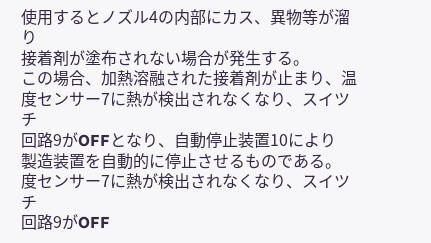使用するとノズル4の内部にカス、異物等が溜り
接着剤が塗布されない場合が発生する。
この場合、加熱溶融された接着剤が止まり、温
度センサー7に熱が検出されなくなり、スイツチ
回路9がOFFとなり、自動停止装置10により
製造装置を自動的に停止させるものである。
度センサー7に熱が検出されなくなり、スイツチ
回路9がOFF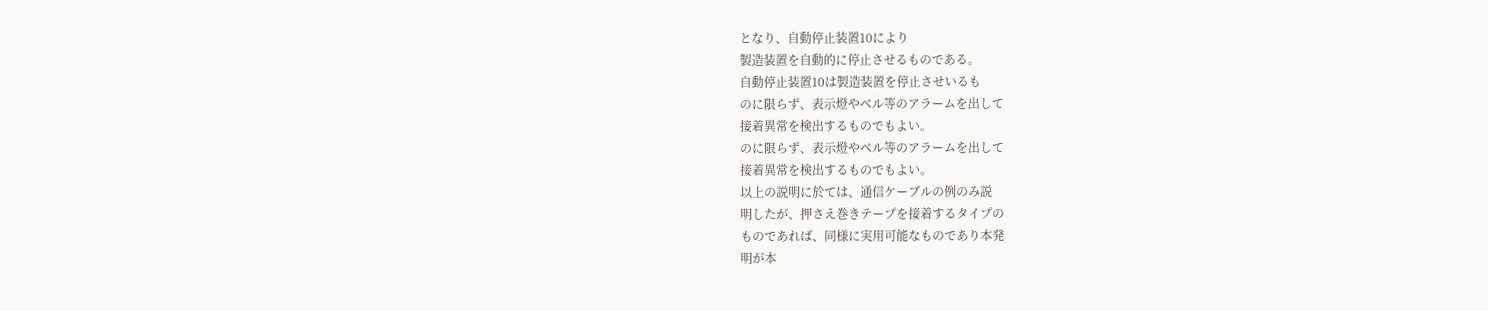となり、自動停止装置10により
製造装置を自動的に停止させるものである。
自動停止装置10は製造装置を停止させいるも
のに限らず、表示燈やベル等のアラームを出して
接着異常を検出するものでもよい。
のに限らず、表示燈やベル等のアラームを出して
接着異常を検出するものでもよい。
以上の説明に於ては、通信ケーブルの例のみ説
明したが、押さえ巻きテープを接着するタイプの
ものであれば、同様に実用可能なものであり本発
明が本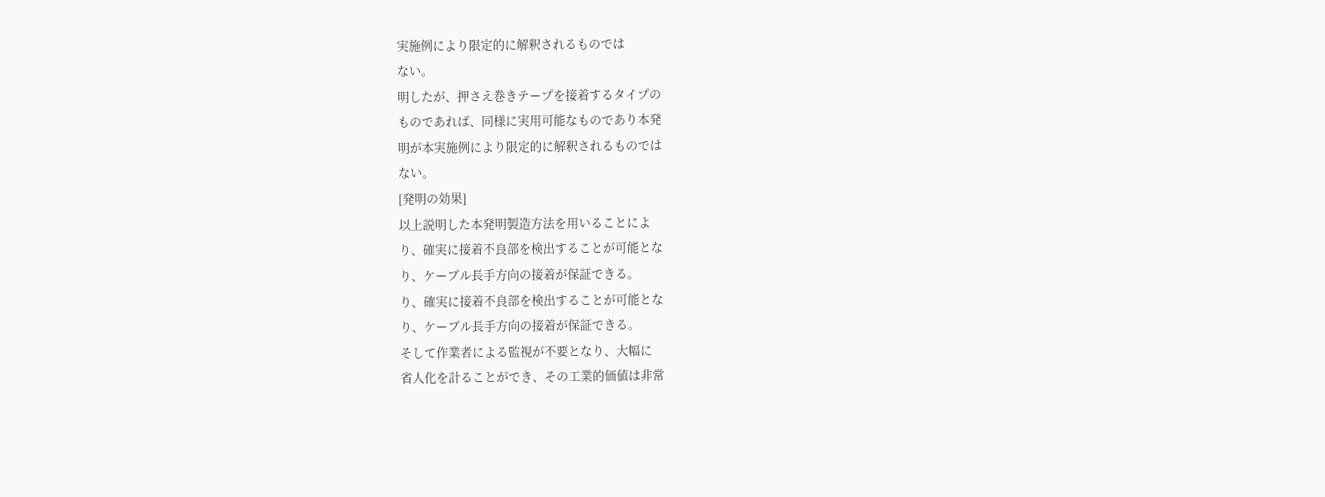実施例により限定的に解釈されるものでは
ない。
明したが、押さえ巻きテープを接着するタイプの
ものであれば、同様に実用可能なものであり本発
明が本実施例により限定的に解釈されるものでは
ない。
[発明の効果]
以上説明した本発明製造方法を用いることによ
り、確実に接着不良部を検出することが可能とな
り、ケーブル長手方向の接着が保証できる。
り、確実に接着不良部を検出することが可能とな
り、ケーブル長手方向の接着が保証できる。
そして作業者による監視が不要となり、大幅に
省人化を計ることができ、その工業的価値は非常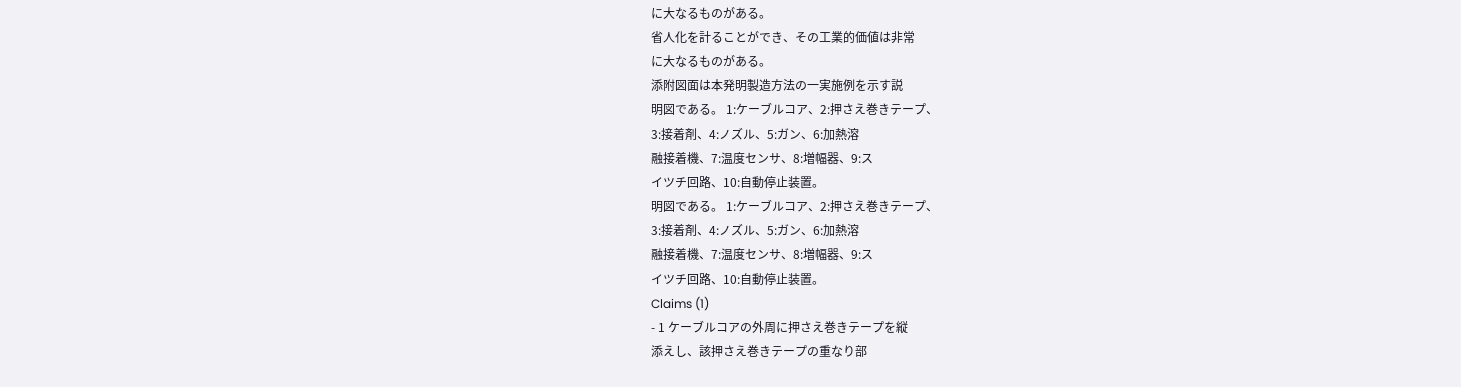に大なるものがある。
省人化を計ることができ、その工業的価値は非常
に大なるものがある。
添附図面は本発明製造方法の一実施例を示す説
明図である。 1:ケーブルコア、2:押さえ巻きテープ、
3:接着剤、4:ノズル、5:ガン、6:加熱溶
融接着機、7:温度センサ、8:増幅器、9:ス
イツチ回路、10:自動停止装置。
明図である。 1:ケーブルコア、2:押さえ巻きテープ、
3:接着剤、4:ノズル、5:ガン、6:加熱溶
融接着機、7:温度センサ、8:増幅器、9:ス
イツチ回路、10:自動停止装置。
Claims (1)
- 1 ケーブルコアの外周に押さえ巻きテープを縦
添えし、該押さえ巻きテープの重なり部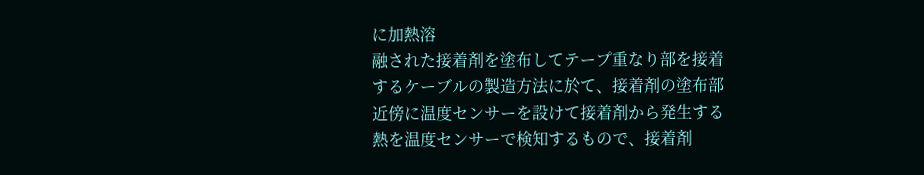に加熱溶
融された接着剤を塗布してテープ重なり部を接着
するケーブルの製造方法に於て、接着剤の塗布部
近傍に温度センサーを設けて接着剤から発生する
熱を温度センサーで検知するもので、接着剤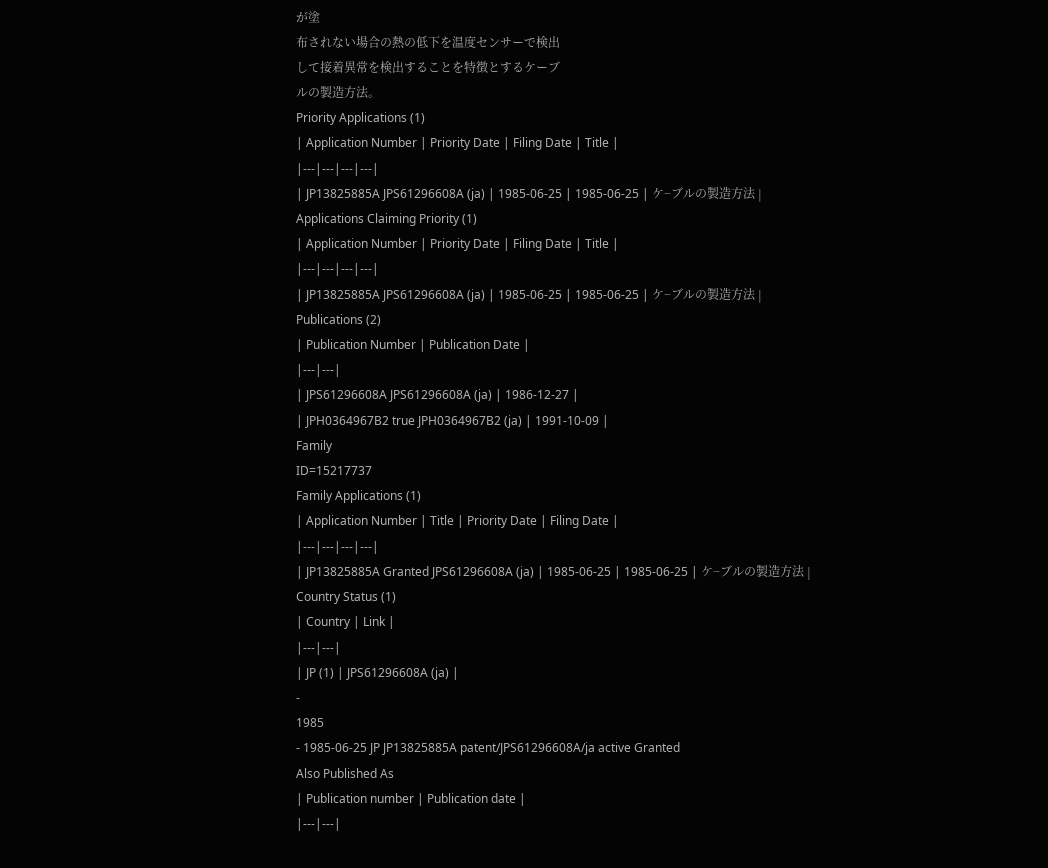が塗
布されない場合の熱の低下を温度センサーで検出
して接着異常を検出することを特徴とするケーブ
ルの製造方法。
Priority Applications (1)
| Application Number | Priority Date | Filing Date | Title |
|---|---|---|---|
| JP13825885A JPS61296608A (ja) | 1985-06-25 | 1985-06-25 | ケ−ブルの製造方法 |
Applications Claiming Priority (1)
| Application Number | Priority Date | Filing Date | Title |
|---|---|---|---|
| JP13825885A JPS61296608A (ja) | 1985-06-25 | 1985-06-25 | ケ−ブルの製造方法 |
Publications (2)
| Publication Number | Publication Date |
|---|---|
| JPS61296608A JPS61296608A (ja) | 1986-12-27 |
| JPH0364967B2 true JPH0364967B2 (ja) | 1991-10-09 |
Family
ID=15217737
Family Applications (1)
| Application Number | Title | Priority Date | Filing Date |
|---|---|---|---|
| JP13825885A Granted JPS61296608A (ja) | 1985-06-25 | 1985-06-25 | ケ−ブルの製造方法 |
Country Status (1)
| Country | Link |
|---|---|
| JP (1) | JPS61296608A (ja) |
-
1985
- 1985-06-25 JP JP13825885A patent/JPS61296608A/ja active Granted
Also Published As
| Publication number | Publication date |
|---|---|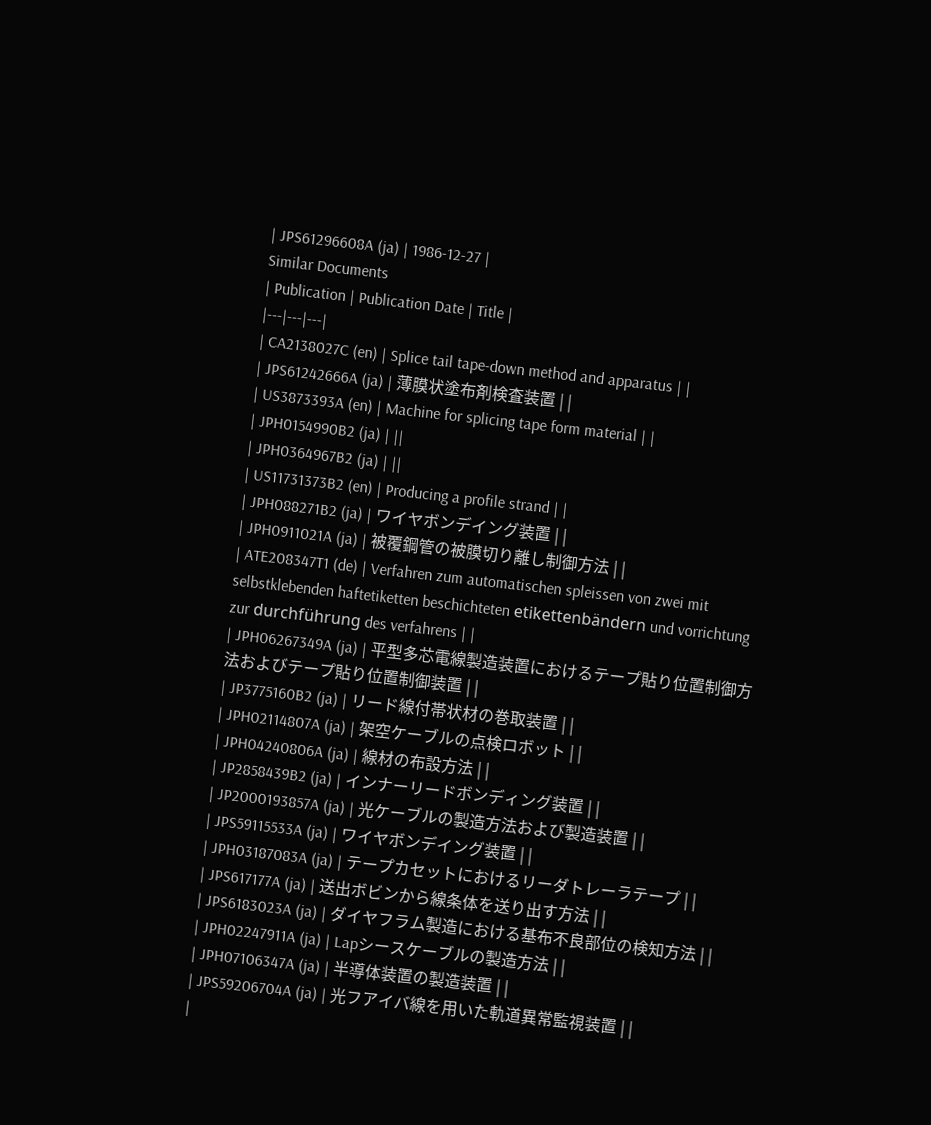| JPS61296608A (ja) | 1986-12-27 |
Similar Documents
| Publication | Publication Date | Title |
|---|---|---|
| CA2138027C (en) | Splice tail tape-down method and apparatus | |
| JPS61242666A (ja) | 薄膜状塗布剤検査装置 | |
| US3873393A (en) | Machine for splicing tape form material | |
| JPH0154990B2 (ja) | ||
| JPH0364967B2 (ja) | ||
| US11731373B2 (en) | Producing a profile strand | |
| JPH088271B2 (ja) | ワイヤボンデイング装置 | |
| JPH0911021A (ja) | 被覆鋼管の被膜切り離し制御方法 | |
| ATE208347T1 (de) | Verfahren zum automatischen spleissen von zwei mit selbstklebenden haftetiketten beschichteten etikettenbändern und vorrichtung zur durchführung des verfahrens | |
| JPH06267349A (ja) | 平型多芯電線製造装置におけるテープ貼り位置制御方法およびテープ貼り位置制御装置 | |
| JP3775160B2 (ja) | リード線付帯状材の巻取装置 | |
| JPH02114807A (ja) | 架空ケーブルの点検ロボット | |
| JPH04240806A (ja) | 線材の布設方法 | |
| JP2858439B2 (ja) | インナーリードボンディング装置 | |
| JP2000193857A (ja) | 光ケーブルの製造方法および製造装置 | |
| JPS59115533A (ja) | ワイヤボンデイング装置 | |
| JPH03187083A (ja) | テープカセットにおけるリーダトレーラテープ | |
| JPS617177A (ja) | 送出ボビンから線条体を送り出す方法 | |
| JPS6183023A (ja) | ダイヤフラム製造における基布不良部位の検知方法 | |
| JPH02247911A (ja) | Lapシースケーブルの製造方法 | |
| JPH07106347A (ja) | 半導体装置の製造装置 | |
| JPS59206704A (ja) | 光フアイバ線を用いた軌道異常監視装置 | |
|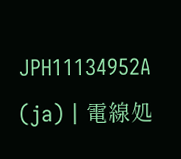JPH11134952A (ja) | 電線処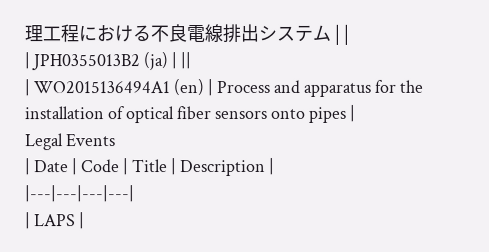理工程における不良電線排出システム | |
| JPH0355013B2 (ja) | ||
| WO2015136494A1 (en) | Process and apparatus for the installation of optical fiber sensors onto pipes |
Legal Events
| Date | Code | Title | Description |
|---|---|---|---|
| LAPS |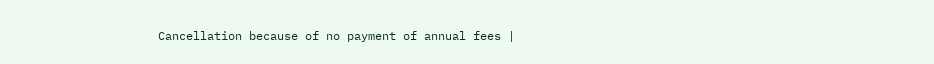Cancellation because of no payment of annual fees |